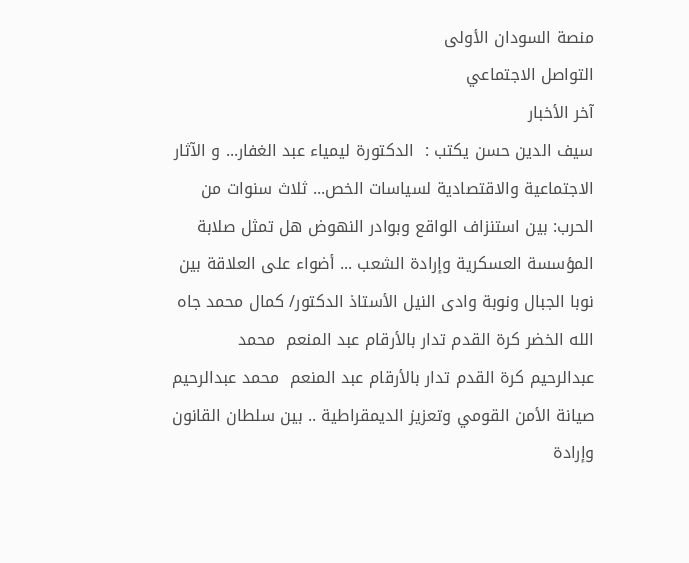منصة السودان الأولى
التواصل الاجتماعي
آخر الأخبار
سيف الدين حسن يكتب :  الدكتورة ليمياء عبد الغفار... و الآثار الاجتماعية والاقتصادية لسياسات الخص... ثلاث سنوات من الحرب: بين استنزاف الواقع وبوادر النهوض هل تمثل صلابة المؤسسة العسكرية وإرادة الشعب ... أضواء على العلاقة بين نوبا الجبال ونوبة وادى النيل الأستاذ الدكتور/ كمال محمد جاه الله الخضر كرة القدم تدار بالأرقام عبد المنعم  محمد عبدالرحيم كرة القدم تدار بالأرقام عبد المنعم  محمد عبدالرحيم صيانة الأمن القومي وتعزيز الديمقراطية .. بين سلطان القانون وإرادة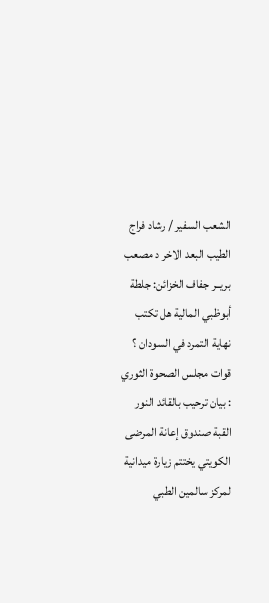الشعب السفير / رشاد فراج الطيب البعد الاخر د مصعب بريــر جفاف الخزائن: جلطة أبوظبي المالية هل تكتب نهاية التمرد في السودان ؟ قوات مجلس الصحوة الثوري : بيان ترحيب بالقائد النور القبة صندوق إعانة المرضى الكويتي يختتم زيارة ميدانية لمركز سالمين الطبي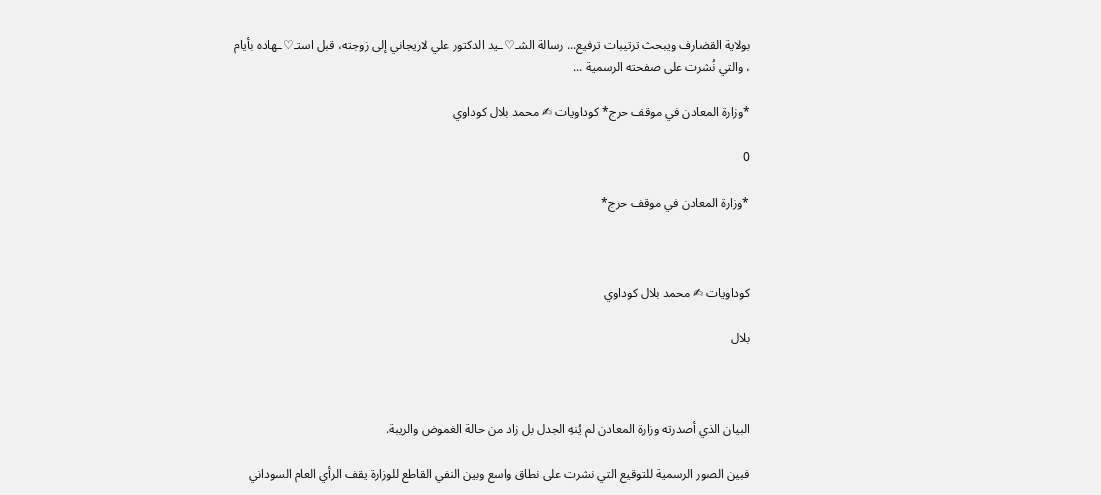بولاية القضارف ويبحث ترتيبات ترفيع... رسالة الشـ♡ـيد الدكتور علي لاريجاني إلى زوجته، قبل استـ♡ـهاده بأيام ، والتي نُشرت على صفحته الرسمية ...

*وزارة المعادن في موقف حرج* كوداويات ✍ محمد بلال كوداوي

0

*وزارة المعادن في موقف حرج*



كوداويات ✍ محمد بلال كوداوي

بلال



البيان الذي أصدرته وزارة المعادن لم يُنهِ الجدل بل زاد من حالة الغموض والريبة.

فبين الصور الرسمية للتوقيع التي نشرت على نطاق واسع وبين النفي القاطع للوزارة يقف الرأي العام السوداني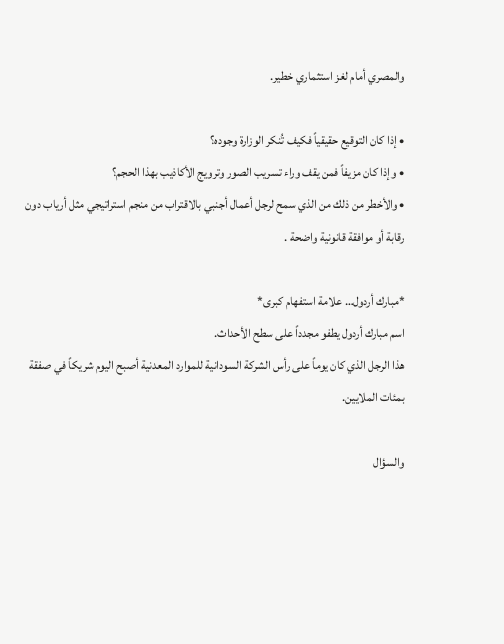والمصري أمام لغز استثماري خطير.

• إذا كان التوقيع حقيقياً فكيف تُنكر الوزارة وجوده؟
• وإذا كان مزيفاً فمن يقف وراء تسريب الصور وترويج الأكاذيب بهذا الحجم؟
• والأخطر من ذلك من الذي سمح لرجل أعمال أجنبي بالاقتراب من منجم استراتيجي مثل أرياب دون رقابة أو موافقة قانونية واضحة .

*مبارك أردول… علامة استفهام كبرى*
اسم مبارك أردول يطفو مجدداً على سطح الأحداث.
هذا الرجل الذي كان يوماً على رأس الشركة السودانية للموارد المعدنية أصبح اليوم شريكاً في صفقة بمئات الملايين.

والسؤال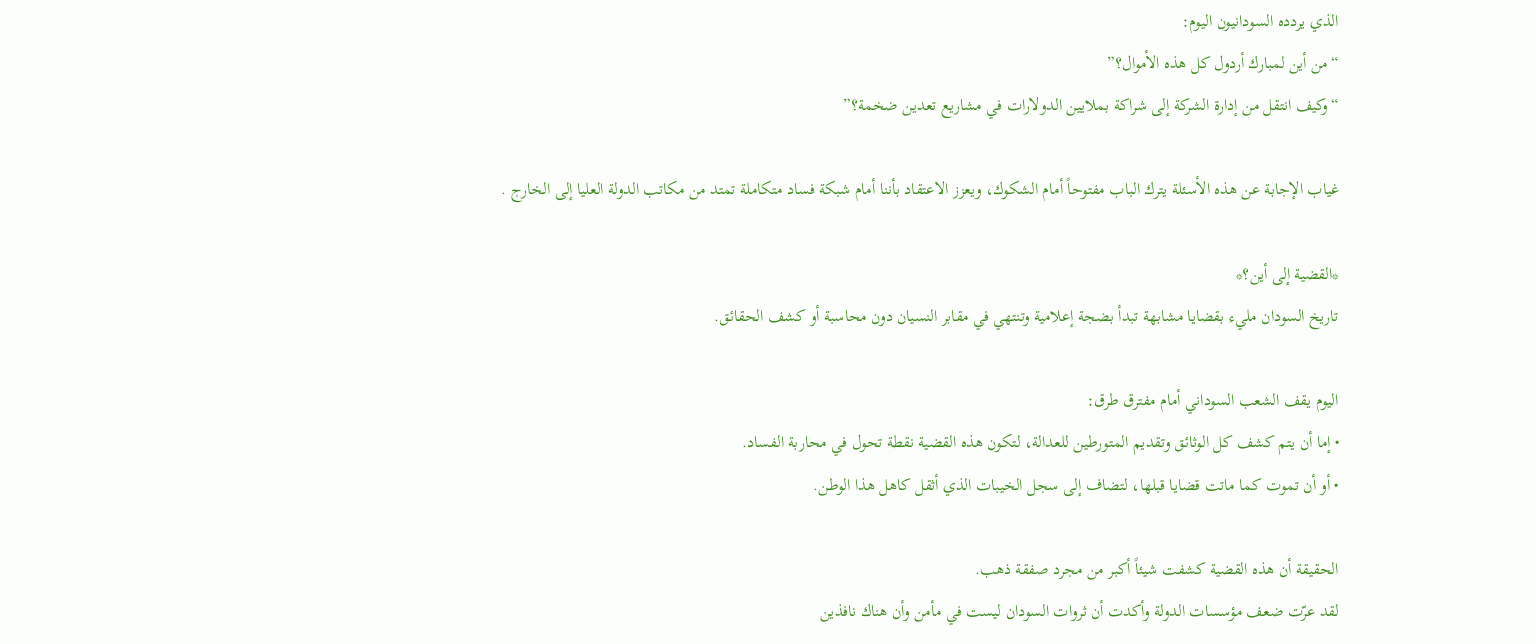الذي يردده السودانيون اليوم:
“من أين لمبارك أردول كل هذه الأموال؟”
“وكيف انتقل من إدارة الشركة إلى شراكة بملايين الدولارات في مشاريع تعدين ضخمة؟”

غياب الإجابة عن هذه الأسئلة يترك الباب مفتوحاً أمام الشكوك، ويعزز الاعتقاد بأننا أمام شبكة فساد متكاملة تمتد من مكاتب الدولة العليا إلى الخارج .

*القضية إلى أين؟*
تاريخ السودان مليء بقضايا مشابهة تبدأ بضجة إعلامية وتنتهي في مقابر النسيان دون محاسبة أو كشف الحقائق.

اليوم يقف الشعب السوداني أمام مفترق طرق:
• إما أن يتم كشف كل الوثائق وتقديم المتورطين للعدالة، لتكون هذه القضية نقطة تحول في محاربة الفساد.
• أو أن تموت كما ماتت قضايا قبلها، لتضاف إلى سجل الخيبات الذي أثقل كاهل هذا الوطن.

الحقيقة أن هذه القضية كشفت شيئاً أكبر من مجرد صفقة ذهب.
لقد عرّت ضعف مؤسسات الدولة وأكدت أن ثروات السودان ليست في مأمن وأن هناك نافذين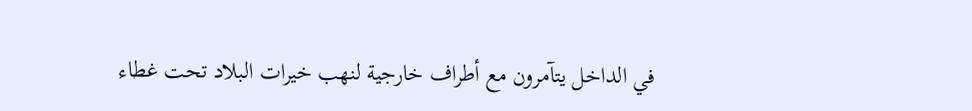في الداخل يتآمرون مع أطراف خارجية لنهب خيرات البلاد تحت غطاء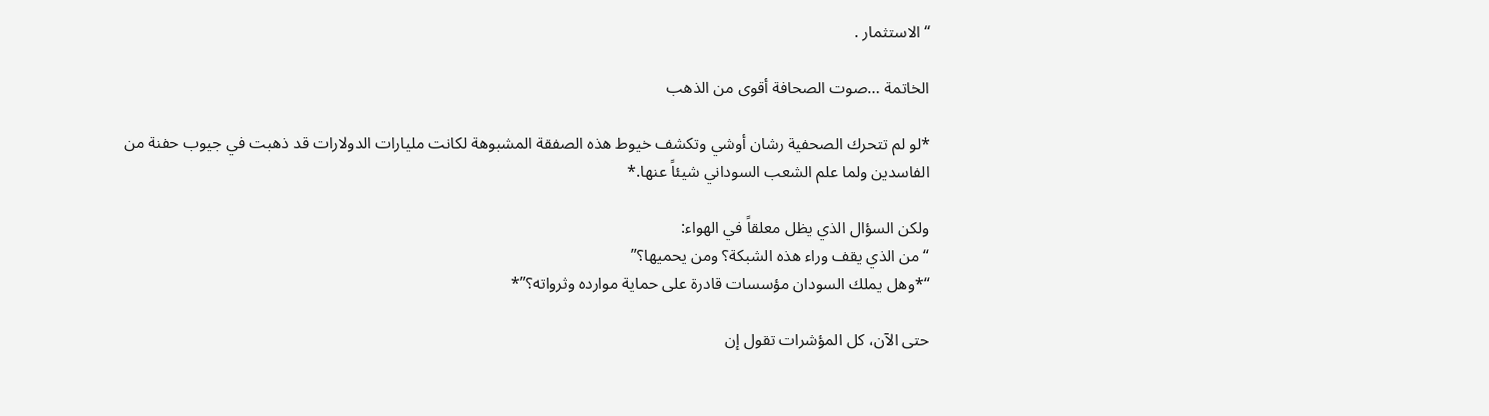“الاستثمار .

الخاتمة …صوت الصحافة أقوى من الذهب

*لو لم تتحرك الصحفية رشان أوشي وتكشف خيوط هذه الصفقة المشبوهة لكانت مليارات الدولارات قد ذهبت في جيوب حفنة من الفاسدين ولما علم الشعب السوداني شيئاً عنها.*

ولكن السؤال الذي يظل معلقاً في الهواء:
“من الذي يقف وراء هذه الشبكة؟ ومن يحميها؟”
“*وهل يملك السودان مؤسسات قادرة على حماية موارده وثرواته؟”*

حتى الآن، كل المؤشرات تقول إن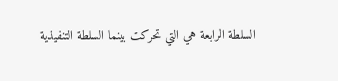السلطة الرابعة هي التي تحركت بينما السلطة التنفيذية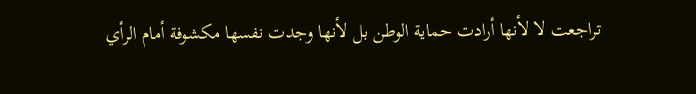تراجعت لا لأنها أرادت حماية الوطن بل لأنها وجدت نفسها مكشوفة أمام الرأي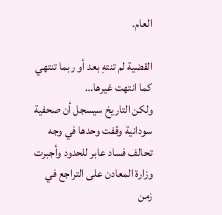العام.

القضية لم تنتهِ بعد أو ربما تنتهي كما انتهت غيرها…
ولكن التاريخ سيسجل أن صحفية سودانية وقفت وحدها في وجه تحالف فساد عابر للحدود وأجبرت وزارة المعادن على التراجع في زمن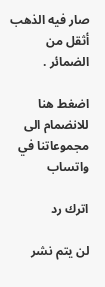صار فيه الذهب أثقل من الضمائر .

اضغط هنا للانضمام الى مجموعاتنا في واتساب

اترك رد

لن يتم نشر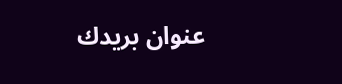عنوان بريدك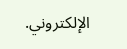الإلكتروني.